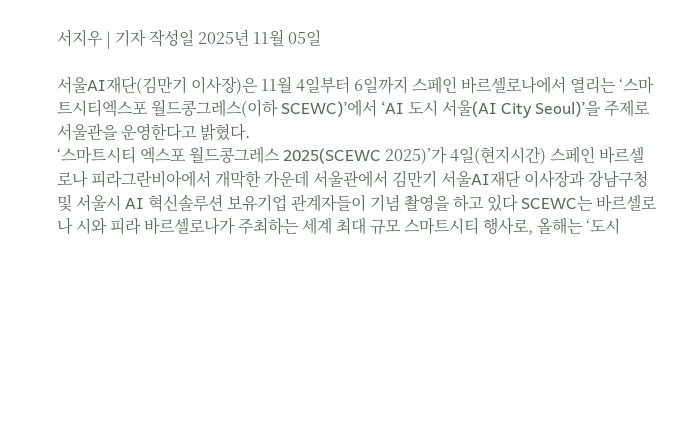서지우 | 기자 작성일 2025년 11월 05일

서울AI재단(김만기 이사장)은 11월 4일부터 6일까지 스페인 바르셀로나에서 열리는 ‘스마트시티엑스포 월드콩그레스(이하 SCEWC)’에서 ‘AI 도시 서울(AI City Seoul)’을 주제로 서울관을 운영한다고 밝혔다.
‘스마트시티 엑스포 월드콩그레스 2025(SCEWC 2025)’가 4일(현지시간) 스페인 바르셀로나 피라그란비아에서 개막한 가운데 서울관에서 김만기 서울AI재단 이사장과 강남구청 및 서울시 AI 혁신솔루션 보유기업 관계자들이 기념 촬영을 하고 있다 SCEWC는 바르셀로나 시와 피라 바르셀로나가 주최하는 세계 최대 규모 스마트시티 행사로, 올해는 ‘도시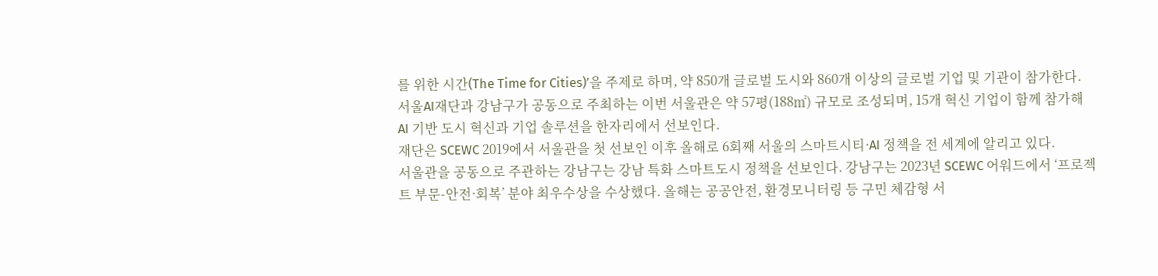를 위한 시간(The Time for Cities)’을 주제로 하며, 약 850개 글로벌 도시와 860개 이상의 글로벌 기업 및 기관이 참가한다.
서울AI재단과 강남구가 공동으로 주최하는 이번 서울관은 약 57평(188㎡) 규모로 조성되며, 15개 혁신 기업이 함께 참가해 AI 기반 도시 혁신과 기업 솔루션을 한자리에서 선보인다.
재단은 SCEWC 2019에서 서울관을 첫 선보인 이후 올해로 6회째 서울의 스마트시티·AI 정책을 전 세계에 알리고 있다.
서울관을 공동으로 주관하는 강남구는 강남 특화 스마트도시 정책을 선보인다. 강남구는 2023년 SCEWC 어워드에서 ‘프로젝트 부문-안전·회복’ 분야 최우수상을 수상했다. 올해는 공공안전, 환경모니터링 등 구민 체감형 서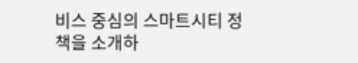비스 중심의 스마트시티 정책을 소개하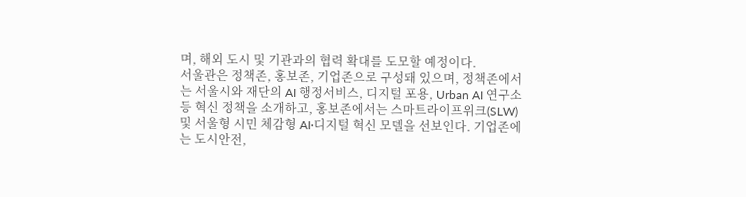며, 해외 도시 및 기관과의 협력 확대를 도모할 예정이다.
서울관은 정책존, 홍보존, 기업존으로 구성돼 있으며, 정책존에서는 서울시와 재단의 AI 행정서비스, 디지털 포용, Urban AI 연구소 등 혁신 정책을 소개하고, 홍보존에서는 스마트라이프위크(SLW) 및 서울형 시민 체감형 AI·디지털 혁신 모델을 선보인다. 기업존에는 도시안전,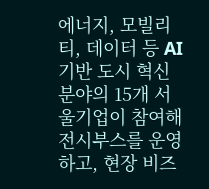에너지, 모빌리티, 데이터 등 AI 기반 도시 혁신 분야의 15개 서울기업이 참여해 전시부스를 운영하고, 현장 비즈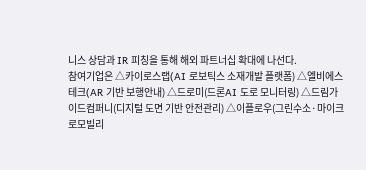니스 상담과 IR 피칭을 통해 해외 파트너십 확대에 나선다.
참여기업은 △카이로스랩(AI 로보틱스 소재개발 플랫폼) △엘비에스테크(AR 기반 보행안내) △드로미(드론AI 도로 모니터링) △드림가이드컴퍼니(디지털 도면 기반 안전관리) △이플로우(그린수소·마이크로모빌리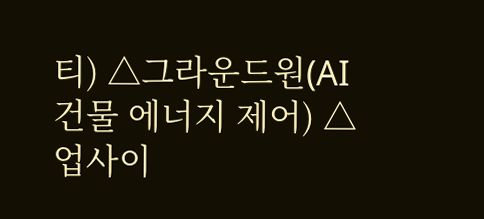티) △그라운드원(AI 건물 에너지 제어) △업사이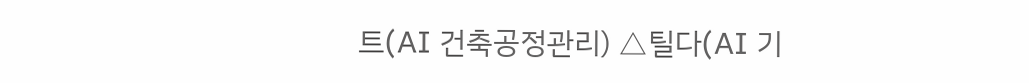트(AI 건축공정관리) △틸다(AI 기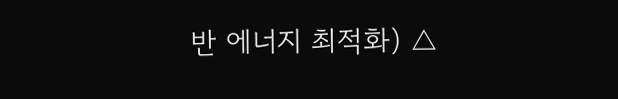반 에너지 최적화) △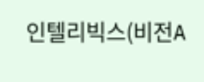인텔리빅스(비전A